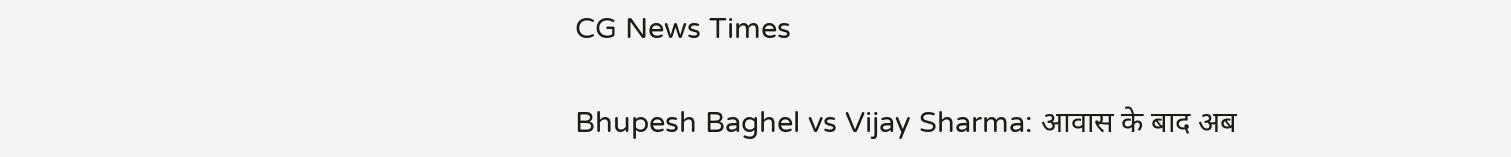CG News Times

Bhupesh Baghel vs Vijay Sharma: आवास के बाद अब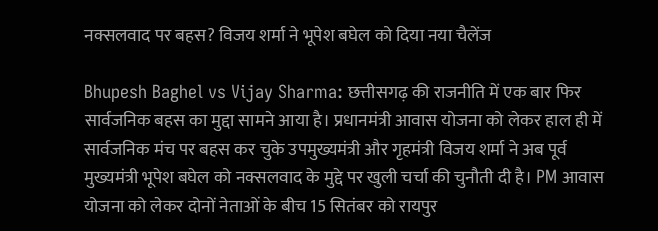नक्सलवाद पर बहस? विजय शर्मा ने भूपेश बघेल को दिया नया चैलेंज

Bhupesh Baghel vs Vijay Sharma: छत्तीसगढ़ की राजनीति में एक बार फिर सार्वजनिक बहस का मुद्दा सामने आया है। प्रधानमंत्री आवास योजना को लेकर हाल ही में सार्वजनिक मंच पर बहस कर चुके उपमुख्यमंत्री और गृहमंत्री विजय शर्मा ने अब पूर्व मुख्यमंत्री भूपेश बघेल को नक्सलवाद के मुद्दे पर खुली चर्चा की चुनौती दी है। PM आवास योजना को लेकर दोनों नेताओं के बीच 15 सितंबर को रायपुर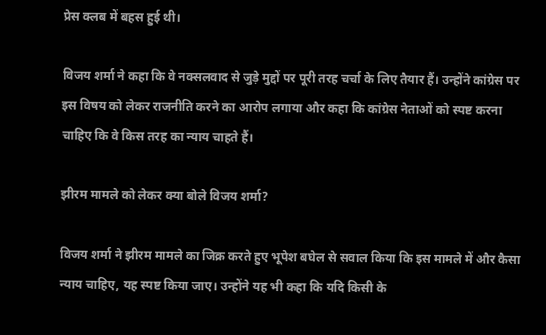प्रेस क्लब में बहस हुई थी।

विजय शर्मा ने कहा कि वे नक्सलवाद से जुड़े मुद्दों पर पूरी तरह चर्चा के लिए तैयार हैं। उन्होंने कांग्रेस पर इस विषय को लेकर राजनीति करने का आरोप लगाया और कहा कि कांग्रेस नेताओं को स्पष्ट करना चाहिए कि वे किस तरह का न्याय चाहते हैं।

झीरम मामले को लेकर क्या बोले विजय शर्मा?

विजय शर्मा ने झीरम मामले का जिक्र करते हुए भूपेश बघेल से सवाल किया कि इस मामले में और कैसा न्याय चाहिए, यह स्पष्ट किया जाए। उन्होंने यह भी कहा कि यदि किसी के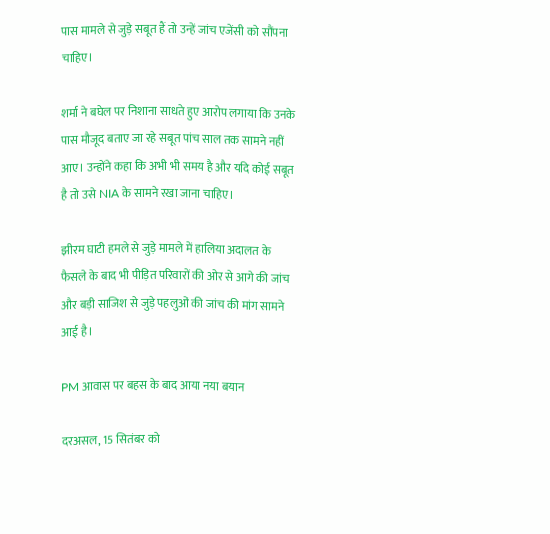पास मामले से जुड़े सबूत हैं तो उन्हें जांच एजेंसी को सौंपना चाहिए।

शर्मा ने बघेल पर निशाना साधते हुए आरोप लगाया कि उनके पास मौजूद बताए जा रहे सबूत पांच साल तक सामने नहीं आए। उन्होंने कहा कि अभी भी समय है और यदि कोई सबूत है तो उसे NIA के सामने रखा जाना चाहिए।

झीरम घाटी हमले से जुड़े मामले में हालिया अदालत के फैसले के बाद भी पीड़ित परिवारों की ओर से आगे की जांच और बड़ी साजिश से जुड़े पहलुओं की जांच की मांग सामने आई है।

PM आवास पर बहस के बाद आया नया बयान

दरअसल, 15 सितंबर को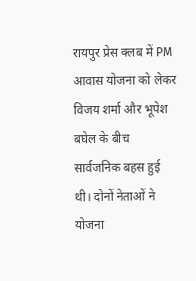रायपुर प्रेस क्लब में PM आवास योजना को लेकर विजय शर्मा और भूपेश बघेल के बीच सार्वजनिक बहस हुई थी। दोनों नेताओं ने योजना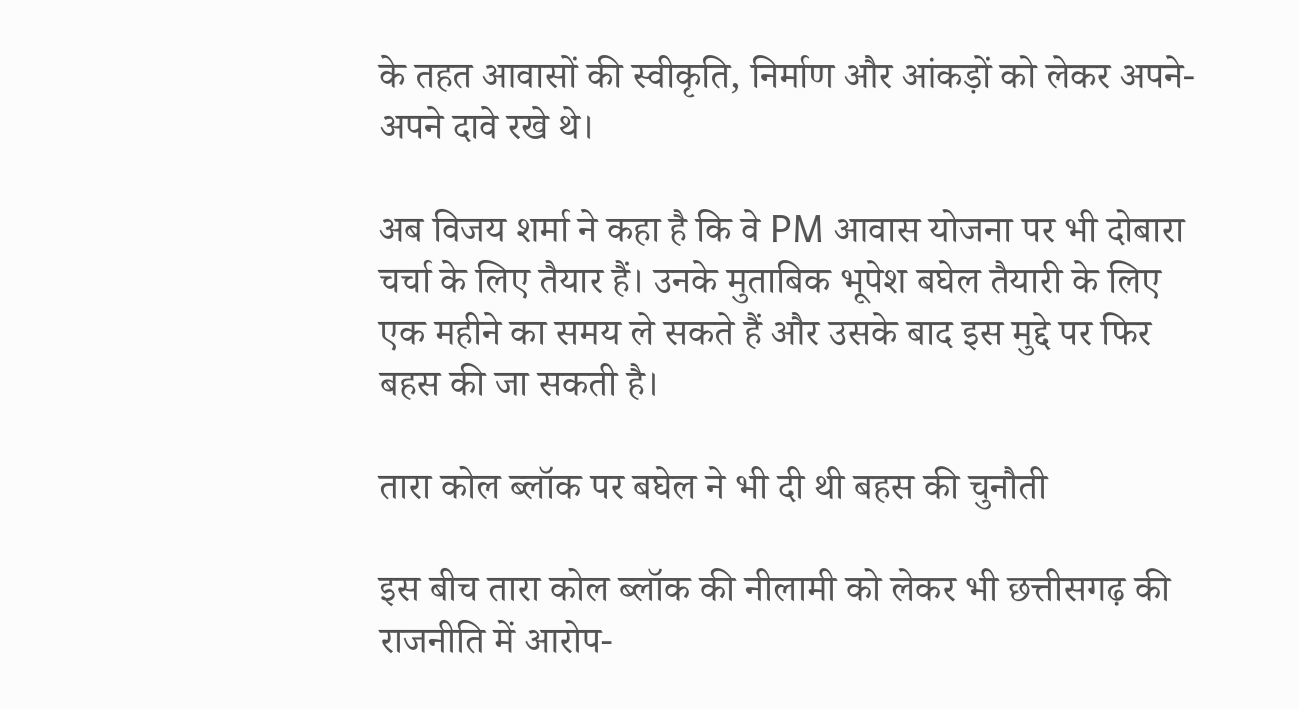के तहत आवासों की स्वीकृति, निर्माण और आंकड़ों को लेकर अपने-अपने दावे रखे थे।

अब विजय शर्मा ने कहा है कि वे PM आवास योजना पर भी दोबारा चर्चा के लिए तैयार हैं। उनके मुताबिक भूपेश बघेल तैयारी के लिए एक महीने का समय ले सकते हैं और उसके बाद इस मुद्दे पर फिर बहस की जा सकती है।

तारा कोल ब्लॉक पर बघेल ने भी दी थी बहस की चुनौती

इस बीच तारा कोल ब्लॉक की नीलामी को लेकर भी छत्तीसगढ़ की राजनीति में आरोप-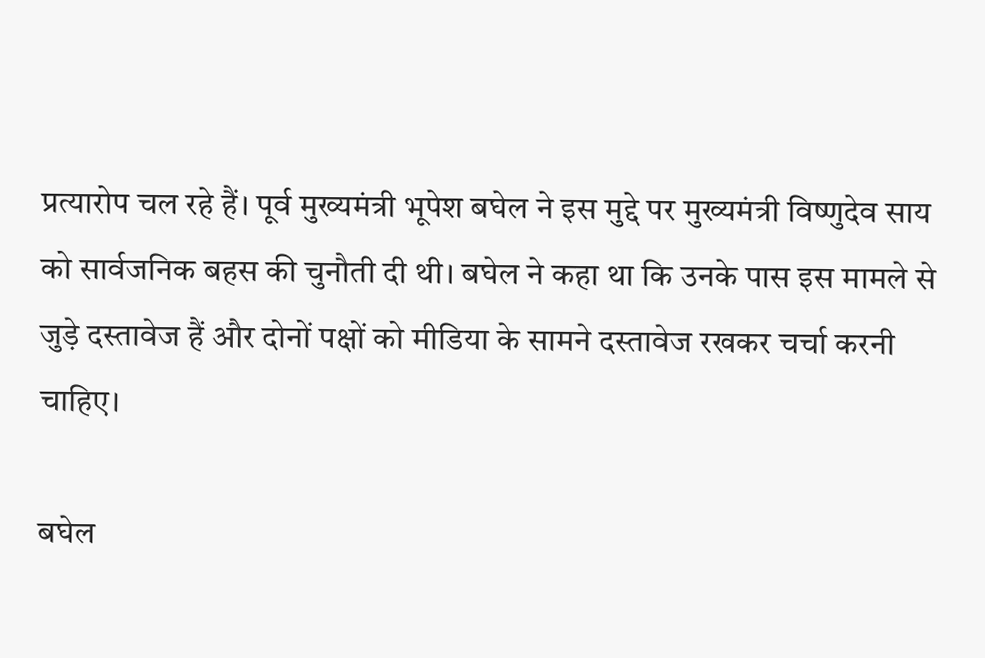प्रत्यारोप चल रहे हैं। पूर्व मुख्यमंत्री भूपेश बघेल ने इस मुद्दे पर मुख्यमंत्री विष्णुदेव साय को सार्वजनिक बहस की चुनौती दी थी। बघेल ने कहा था कि उनके पास इस मामले से जुड़े दस्तावेज हैं और दोनों पक्षों को मीडिया के सामने दस्तावेज रखकर चर्चा करनी चाहिए।

बघेल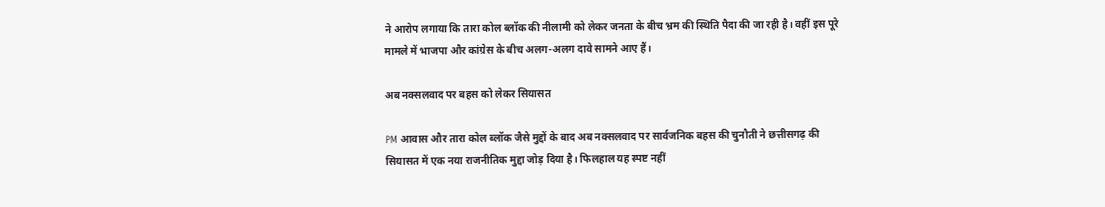ने आरोप लगाया कि तारा कोल ब्लॉक की नीलामी को लेकर जनता के बीच भ्रम की स्थिति पैदा की जा रही है। वहीं इस पूरे मामले में भाजपा और कांग्रेस के बीच अलग-अलग दावे सामने आए हैं।

अब नक्सलवाद पर बहस को लेकर सियासत

PM आवास और तारा कोल ब्लॉक जैसे मुद्दों के बाद अब नक्सलवाद पर सार्वजनिक बहस की चुनौती ने छत्तीसगढ़ की सियासत में एक नया राजनीतिक मुद्दा जोड़ दिया है। फिलहाल यह स्पष्ट नहीं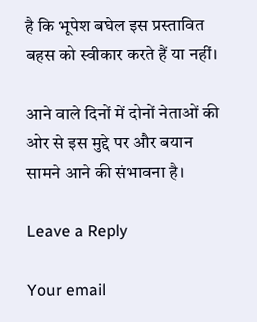है कि भूपेश बघेल इस प्रस्तावित बहस को स्वीकार करते हैं या नहीं।

आने वाले दिनों में दोनों नेताओं की ओर से इस मुद्दे पर और बयान सामने आने की संभावना है।

Leave a Reply

Your email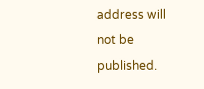address will not be published.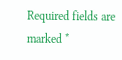Required fields are marked *